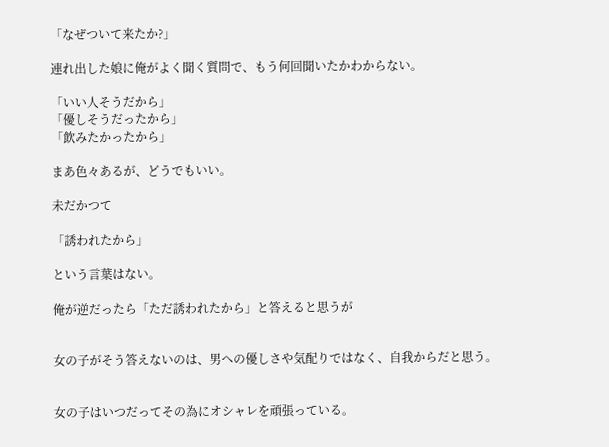「なぜついて来たか?」

連れ出した娘に俺がよく聞く質問で、もう何回聞いたかわからない。

「いい人そうだから」
「優しそうだったから」
「飲みたかったから」

まあ色々あるが、どうでもいい。

未だかつて

「誘われたから」

という言葉はない。

俺が逆だったら「ただ誘われたから」と答えると思うが


女の子がそう答えないのは、男への優しさや気配りではなく、自我からだと思う。


女の子はいつだってその為にオシャレを頑張っている。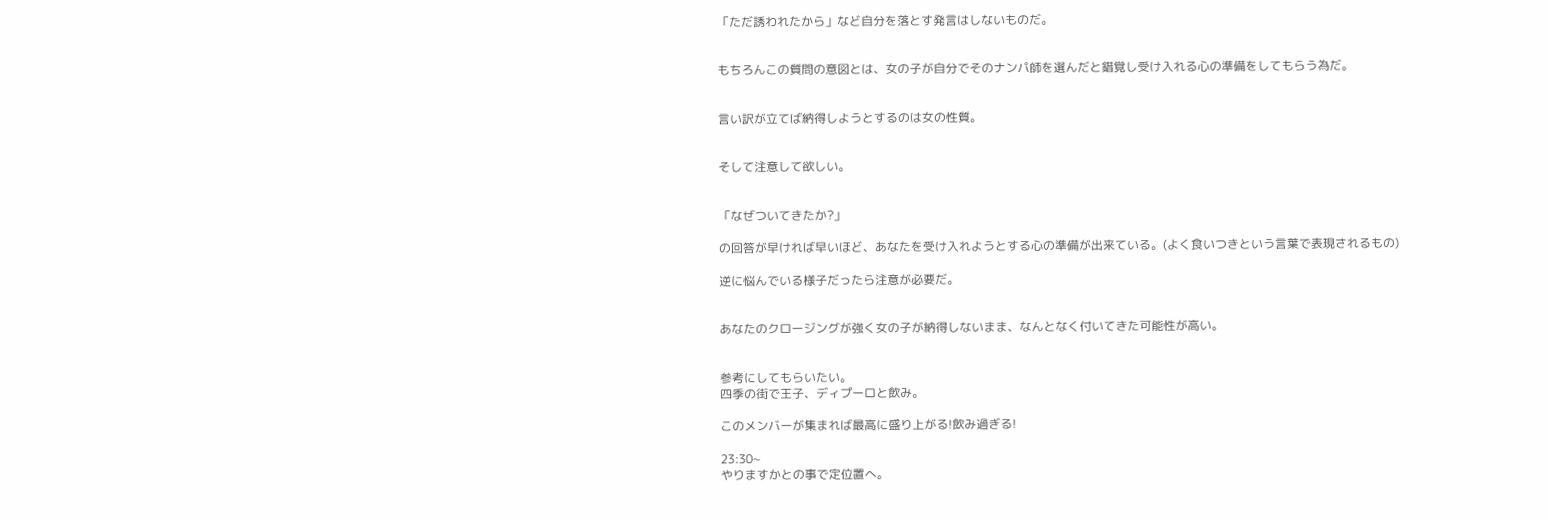「ただ誘われたから」など自分を落とす発言はしないものだ。


もちろんこの質問の意図とは、女の子が自分でそのナンパ師を選んだと錯覚し受け入れる心の準備をしてもらう為だ。


言い訳が立てば納得しようとするのは女の性質。


そして注意して欲しい。


「なぜついてきたか?」

の回答が早ければ早いほど、あなたを受け入れようとする心の準備が出来ている。(よく食いつきという言葉で表現されるもの)

逆に悩んでいる様子だったら注意が必要だ。


あなたのクロージングが強く女の子が納得しないまま、なんとなく付いてきた可能性が高い。


参考にしてもらいたい。
四季の街で王子、ディプーロと飲み。

このメンバーが集まれば最高に盛り上がる!飲み過ぎる!

23:30~
やりますかとの事で定位置へ。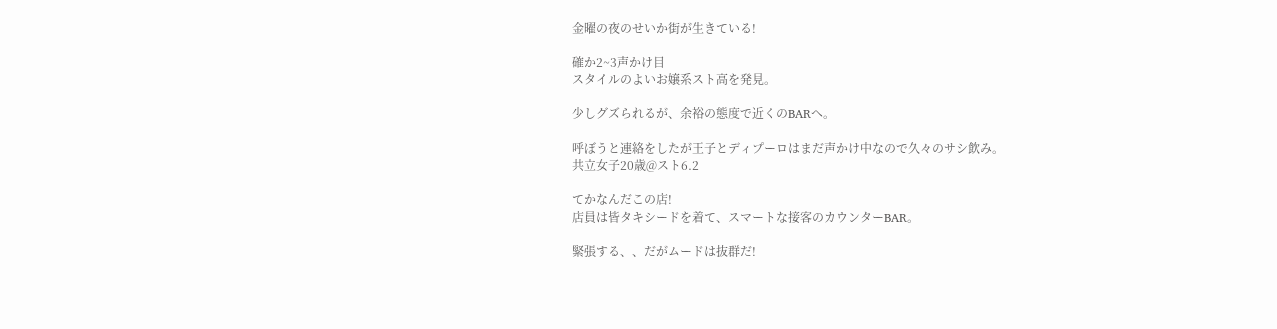金曜の夜のせいか街が生きている!

確か2~3声かけ目
スタイルのよいお嬢系スト高を発見。

少しグズられるが、余裕の態度で近くのBARへ。

呼ぼうと連絡をしたが王子とディプーロはまだ声かけ中なので久々のサシ飲み。
共立女子20歳@スト6.2

てかなんだこの店!
店員は皆タキシードを着て、スマートな接客のカウンターBAR。

緊張する、、だがムードは抜群だ!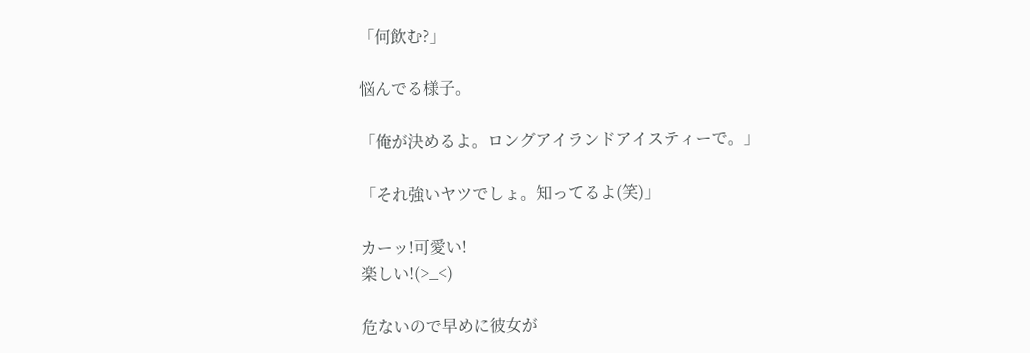「何飲む?」

悩んでる様子。

「俺が決めるよ。ロングアイランドアイスティーで。」

「それ強いヤツでしょ。知ってるよ(笑)」

カーッ!可愛い!
楽しい!(>_<)

危ないので早めに彼女が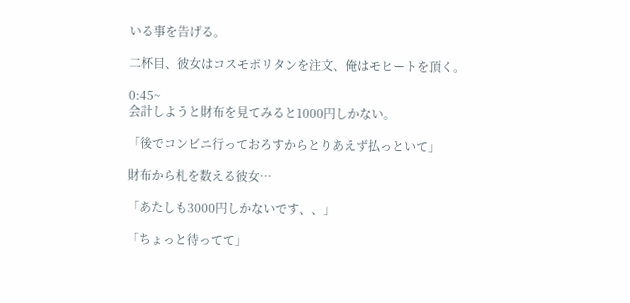いる事を告げる。

二杯目、彼女はコスモポリタンを注文、俺はモヒートを頂く。

0:45~
会計しようと財布を見てみると1000円しかない。

「後でコンビニ行っておろすからとりあえず払っといて」

財布から札を数える彼女…

「あたしも3000円しかないです、、」

「ちょっと待ってて」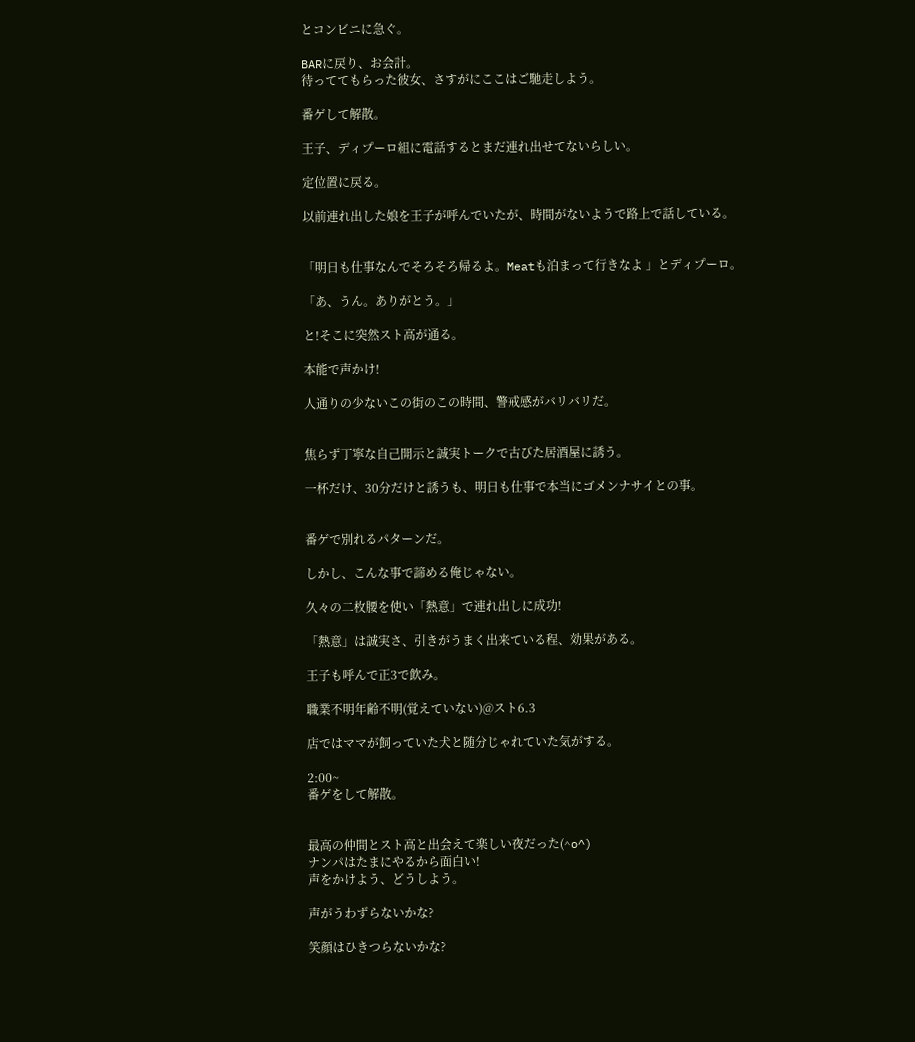とコンビニに急ぐ。

BARに戻り、お会計。
待っててもらった彼女、さすがにここはご馳走しよう。

番ゲして解散。

王子、ディプーロ組に電話するとまだ連れ出せてないらしい。

定位置に戻る。

以前連れ出した娘を王子が呼んでいたが、時間がないようで路上で話している。


「明日も仕事なんでそろそろ帰るよ。Meatも泊まって行きなよ 」とディプーロ。

「あ、うん。ありがとう。」

と!そこに突然スト高が通る。

本能で声かけ!

人通りの少ないこの街のこの時間、警戒感がバリバリだ。


焦らず丁寧な自己開示と誠実トークで古びた居酒屋に誘う。

一杯だけ、30分だけと誘うも、明日も仕事で本当にゴメンナサイとの事。


番ゲで別れるパターンだ。

しかし、こんな事で諦める俺じゃない。

久々の二枚腰を使い「熱意」で連れ出しに成功!

「熱意」は誠実さ、引きがうまく出来ている程、効果がある。

王子も呼んで正3で飲み。

職業不明年齢不明(覚えていない)@スト6.3

店ではママが飼っていた犬と随分じゃれていた気がする。

2:00~
番ゲをして解散。


最高の仲間とスト高と出会えて楽しい夜だった(^o^)
ナンパはたまにやるから面白い!
声をかけよう、どうしよう。

声がうわずらないかな?

笑顔はひきつらないかな?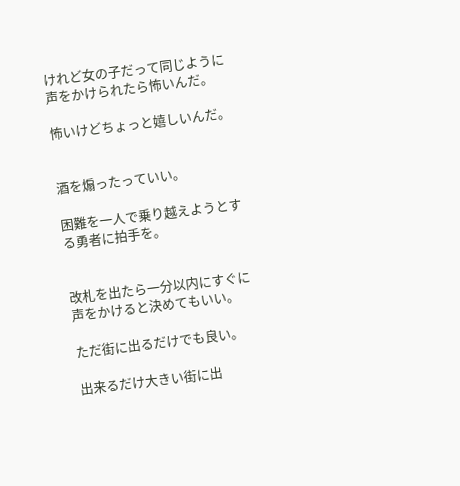けれど女の子だって同じように声をかけられたら怖いんだ。

怖いけどちょっと嬉しいんだ。


酒を煽ったっていい。

困難を一人で乗り越えようとする勇者に拍手を。


改札を出たら一分以内にすぐに声をかけると決めてもいい。

ただ街に出るだけでも良い。

出来るだけ大きい街に出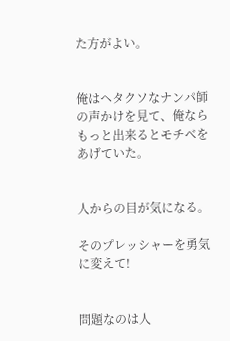た方がよい。


俺はヘタクソなナンパ師の声かけを見て、俺ならもっと出来るとモチベをあげていた。


人からの目が気になる。

そのプレッシャーを勇気に変えて!


問題なのは人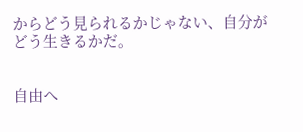からどう見られるかじゃない、自分がどう生きるかだ。


自由へ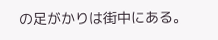の足がかりは街中にある。